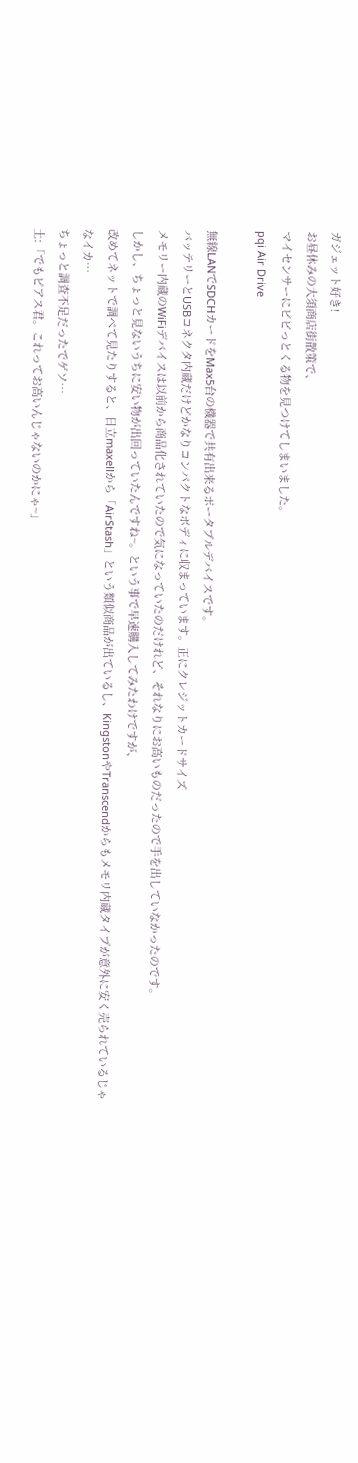ガジェット好き!
お昼休みの大須商店街散策で、
マイセンサーにビビっとくる物を見つけてしまいました。
pqi Air Drive

無線LANでSDCHカードをMax5台の機器で共有出来るポータブルデバイスです。
バッテリーとUSBコネクタ内蔵だけどかなりコンパクトなボディに収まっています。正にクレジットカードサイズ
メモリー内蔵のWiFiデバイスは以前から商品化されていたので気になっていたのだけれど、それなりにお高いものだったので手を出していなかったのです。
しかし、ちょっと見ないうちに安い物が出回っていたんですね~。という事で早速購入してみたわけですが、
改めてネットで調べて見たりすると、日立maxellから「AirStash」という類似商品が出ているし、KingstonやTranscendからもメモリ内蔵タイプが意外に安く売られているじゃなイカ…
ちょっと調査不足だったでゲソ…
土:「でもピアス君。これってお高いんじゃないのかにゃ~」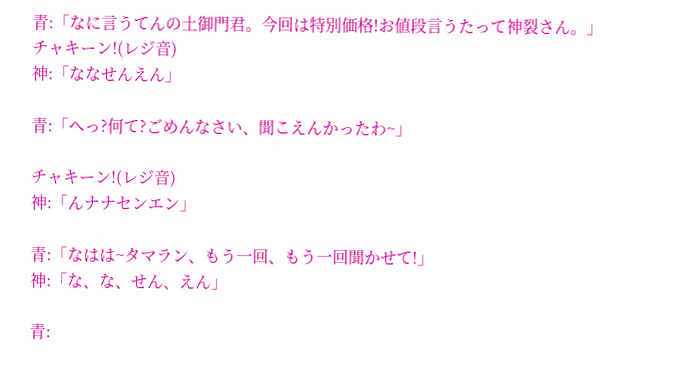青:「なに言うてんの土御門君。今回は特別価格!お値段言うたって神裂さん。」
チャキーン!(レジ音)
神:「ななせんえん」

青:「へっ?何て?ごめんなさい、聞こえんかったわ~」

チャキーン!(レジ音)
神:「んナナセンエン」

青:「なはは~タマラン、もう一回、もう一回聞かせて!」
神:「な、な、せん、えん」

青: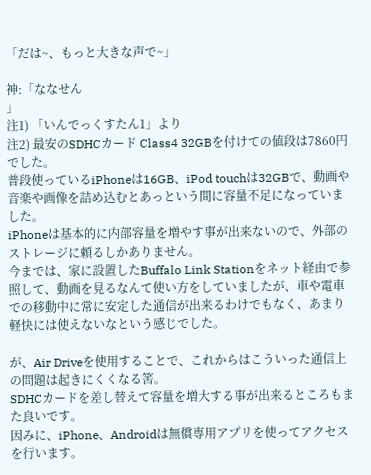「だは~、もっと大きな声で~」

神:「ななせん
」
注1) 「いんでっくすたん1」より
注2) 最安のSDHCカード Class4 32GBを付けての値段は7860円でした。
普段使っているiPhoneは16GB、iPod touchは32GBで、動画や音楽や画像を詰め込むとあっという間に容量不足になっていました。
iPhoneは基本的に内部容量を増やす事が出来ないので、外部のストレージに頼るしかありません。
今までは、家に設置したBuffalo Link Stationをネット経由で参照して、動画を見るなんて使い方をしていましたが、車や電車での移動中に常に安定した通信が出来るわけでもなく、あまり軽快には使えないなという感じでした。

が、Air Driveを使用することで、これからはこういった通信上の問題は起きにくくなる筈。
SDHCカードを差し替えて容量を増大する事が出来るところもまた良いです。
因みに、iPhone、Androidは無償専用アプリを使ってアクセスを行います。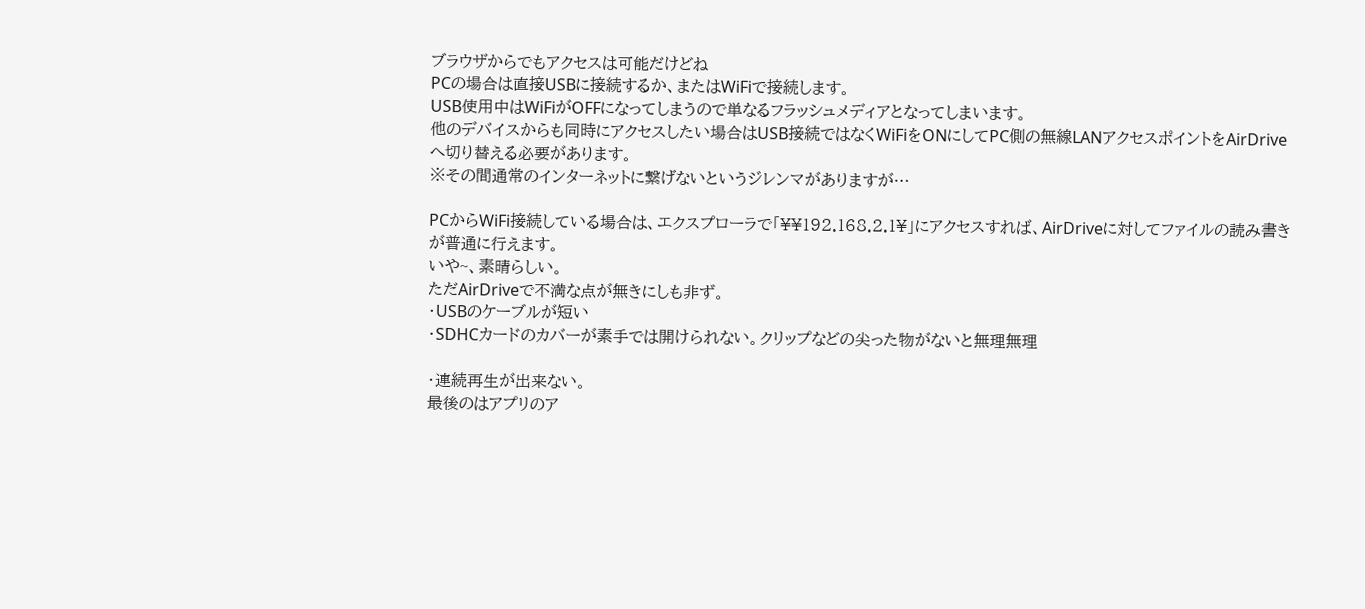ブラウザからでもアクセスは可能だけどね
PCの場合は直接USBに接続するか、またはWiFiで接続します。
USB使用中はWiFiがOFFになってしまうので単なるフラッシュメディアとなってしまいます。
他のデバイスからも同時にアクセスしたい場合はUSB接続ではなくWiFiをONにしてPC側の無線LANアクセスポイントをAirDriveへ切り替える必要があります。
※その間通常のインターネットに繋げないというジレンマがありますが…

PCからWiFi接続している場合は、エクスプローラで「¥¥192.168.2.1¥」にアクセスすれば、AirDriveに対してファイルの読み書きが普通に行えます。
いや~、素晴らしい。
ただAirDriveで不満な点が無きにしも非ず。
・USBのケーブルが短い
・SDHCカードのカバーが素手では開けられない。クリップなどの尖った物がないと無理無理

・連続再生が出来ない。
最後のはアプリのア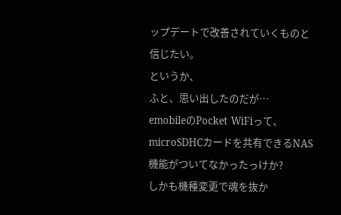ップデートで改善されていくものと信じたい。
というか、
ふと、思い出したのだが…
emobileのPocket WiFiって、microSDHCカードを共有できるNAS機能がついてなかったっけか?
しかも機種変更で魂を抜か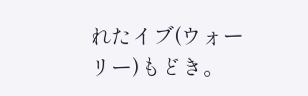れたイブ(ウォーリー)もどき。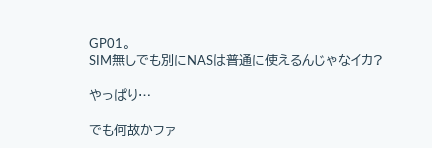GP01。
SIM無しでも別にNASは普通に使えるんじゃなイカ?

やっぱり…

でも何故かファ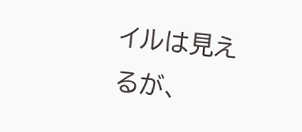イルは見えるが、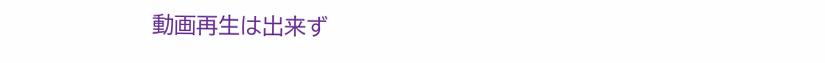動画再生は出来ず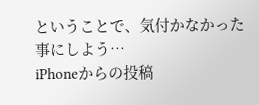ということで、気付かなかった事にしよう…
iPhoneからの投稿